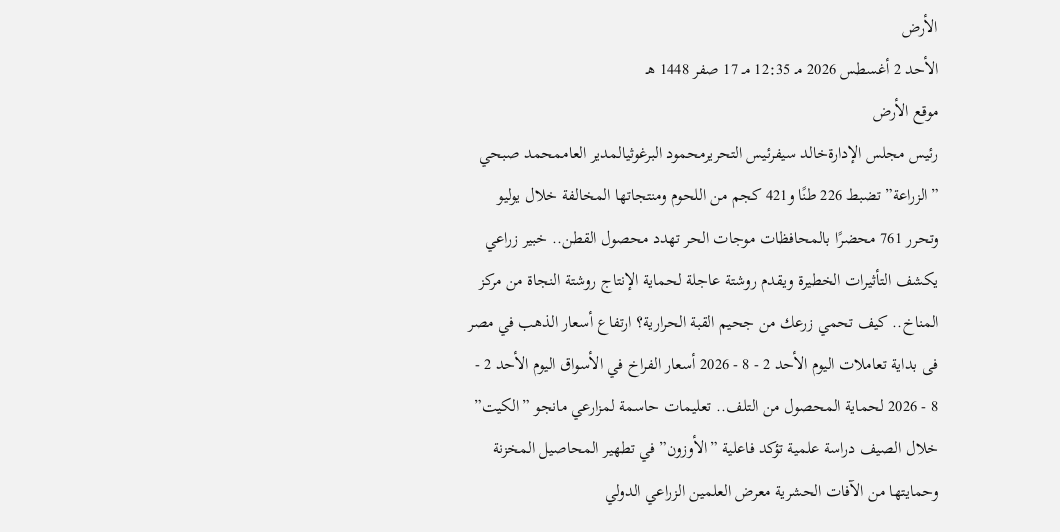الأرض
الأحد 2 أغسطس 2026 مـ 12:35 مـ 17 صفر 1448 هـ
موقع الأرض
رئيس مجلس الإدارةخالد سيفرئيس التحريرمحمود البرغوثيالمدير العاممحمد صبحي
”الزراعة” تضبط 226 طنًا و421 كجم من اللحوم ومنتجاتها المخالفة خلال يوليو وتحرر 761 محضرًا بالمحافظات موجات الحر تهدد محصول القطن.. خبير زراعي يكشف التأثيرات الخطيرة ويقدم روشتة عاجلة لحماية الإنتاج روشتة النجاة من مركز المناخ.. كيف تحمي زرعك من جحيم القبة الحرارية؟ ارتفاع أسعار الذهب في مصر فى بداية تعاملات اليوم الأحد 2 - 8 - 2026 أسعار الفراخ في الأسواق اليوم الأحد 2 - 8 - 2026 لحماية المحصول من التلف.. تعليمات حاسمة لمزارعي مانجو ”الكيت” خلال الصيف دراسة علمية تؤكد فاعلية ”الأوزون” في تطهير المحاصيل المخزنة وحمايتها من الآفات الحشرية معرض العلمين الزراعي الدولي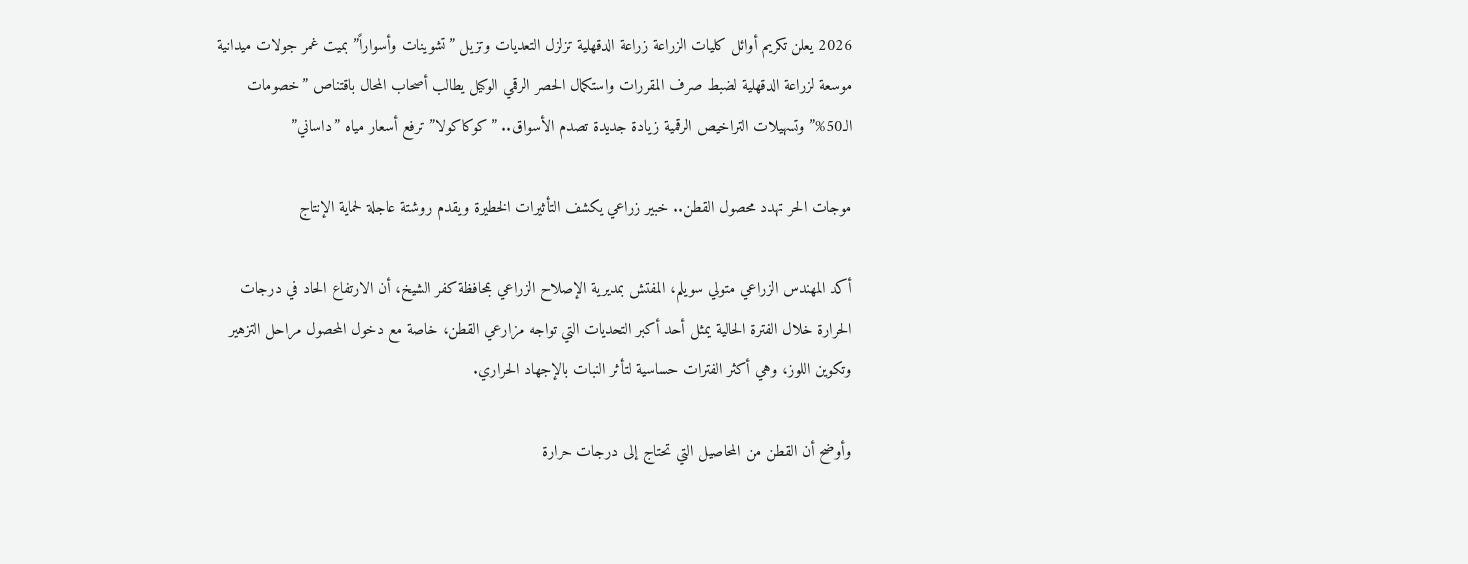2026 يعلن تكريم أوائل كليات الزراعة زراعة الدقهلية تزلزل التعديات وتزيل ”تشوينات وأسواراً” بميت غمر جولات ميدانية موسعة لزراعة الدقهلية لضبط صرف المقررات واستكمال الحصر الرقمي الوكيل يطالب أصحاب المحال باقتناص ”خصومات الـ50%” وتسهيلات التراخيص الرقمية زيادة جديدة تصدم الأسواق.. ”كوكاكولا” ترفع أسعار مياه ”داساني”

موجات الحر تهدد محصول القطن.. خبير زراعي يكشف التأثيرات الخطيرة ويقدم روشتة عاجلة لحماية الإنتاج

أكد المهندس الزراعي متولي سويلم، المفتش بمديرية الإصلاح الزراعي بمحافظة كفر الشيخ، أن الارتفاع الحاد في درجات الحرارة خلال الفترة الحالية يمثل أحد أكبر التحديات التي تواجه مزارعي القطن، خاصة مع دخول المحصول مراحل التزهير وتكوين اللوز، وهي أكثر الفترات حساسية لتأثر النبات بالإجهاد الحراري.

وأوضح أن القطن من المحاصيل التي تحتاج إلى درجات حرارة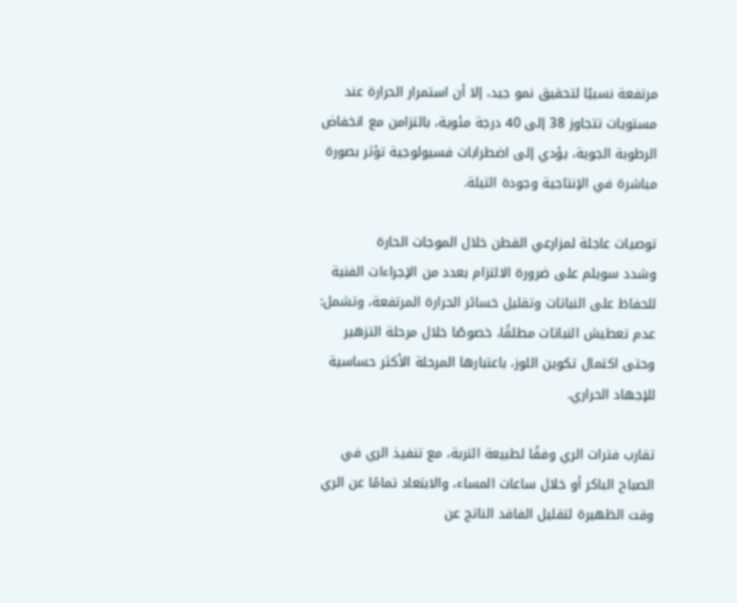مرتفعة نسبيًا لتحقيق نمو جيد، إلا أن استمرار الحرارة عند مستويات تتجاوز 38 إلى 40 درجة مئوية، بالتزامن مع انخفاض الرطوبة الجوية، يؤدي إلى اضطرابات فسيولوجية تؤثر بصورة مباشرة في الإنتاجية وجودة التيلة.

توصيات عاجلة لمزارعي القطن خلال الموجات الحارة
وشدد سويلم على ضرورة الالتزام بعدد من الإجراءات الفنية للحفاظ على النباتات وتقليل خسائر الحرارة المرتفعة، وتشمل:
عدم تعطيش النباتات مطلقًا، خصوصًا خلال مرحلة التزهير وحتى اكتمال تكوين اللوز، باعتبارها المرحلة الأكثر حساسية للإجهاد الحراري.

تقارب فترات الري وفقًا لطبيعة التربة، مع تنفيذ الري في الصباح الباكر أو خلال ساعات المساء، والابتعاد تمامًا عن الري وقت الظهيرة لتقليل الفاقد الناتج عن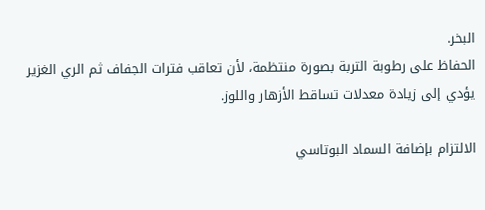البخر.
الحفاظ على رطوبة التربة بصورة منتظمة، لأن تعاقب فترات الجفاف ثم الري الغزير يؤدي إلى زيادة معدلات تساقط الأزهار واللوز.

الالتزام بإضافة السماد البوتاسي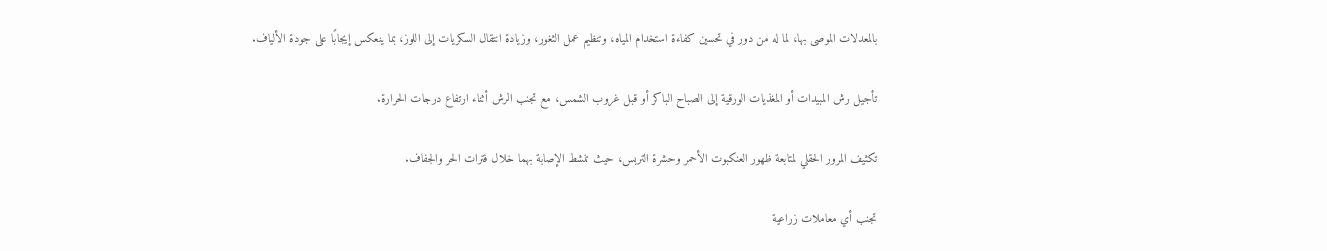بالمعدلات الموصى بها، لما له من دور في تحسين كفاءة استخدام المياه، وتنظيم عمل الثغور، وزيادة انتقال السكريات إلى اللوز، بما ينعكس إيجابًا على جودة الألياف.

تأجيل رش المبيدات أو المغذيات الورقية إلى الصباح الباكر أو قبل غروب الشمس، مع تجنب الرش أثناء ارتفاع درجات الحرارة.

تكثيف المرور الحقلي لمتابعة ظهور العنكبوت الأحمر وحشرة التربس، حيث تنشط الإصابة بهما خلال فترات الحر والجفاف.

تجنب أي معاملات زراعية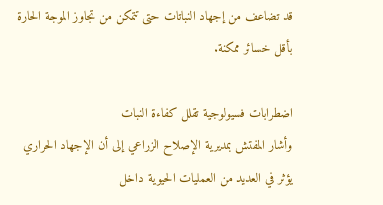قد تضاعف من إجهاد النباتات حتى تتمكن من تجاوز الموجة الحارة بأقل خسائر ممكنة.

اضطرابات فسيولوجية تقلل كفاءة النبات
وأشار المفتش بمديرية الإصلاح الزراعي إلى أن الإجهاد الحراري يؤثر في العديد من العمليات الحيوية داخل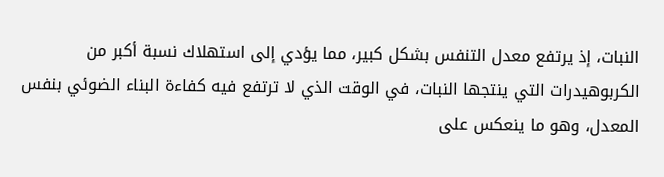النبات، إذ يرتفع معدل التنفس بشكل كبير، مما يؤدي إلى استهلاك نسبة أكبر من الكربوهيدرات التي ينتجها النبات، في الوقت الذي لا ترتفع فيه كفاءة البناء الضوئي بنفس المعدل، وهو ما ينعكس على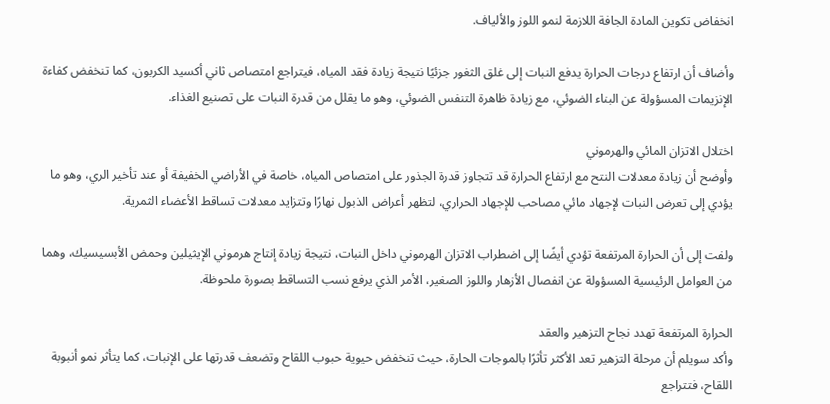انخفاض تكوين المادة الجافة اللازمة لنمو اللوز والألياف.

وأضاف أن ارتفاع درجات الحرارة يدفع النبات إلى غلق الثغور جزئيًا نتيجة زيادة فقد المياه، فيتراجع امتصاص ثاني أكسيد الكربون، كما تنخفض كفاءة الإنزيمات المسؤولة عن البناء الضوئي، مع زيادة ظاهرة التنفس الضوئي، وهو ما يقلل من قدرة النبات على تصنيع الغذاء.

اختلال الاتزان المائي والهرموني
وأوضح أن زيادة معدلات النتح مع ارتفاع الحرارة قد تتجاوز قدرة الجذور على امتصاص المياه، خاصة في الأراضي الخفيفة أو عند تأخير الري، وهو ما يؤدي إلى تعرض النبات لإجهاد مائي مصاحب للإجهاد الحراري، لتظهر أعراض الذبول نهارًا وتتزايد معدلات تساقط الأعضاء الثمرية.

ولفت إلى أن الحرارة المرتفعة تؤدي أيضًا إلى اضطراب الاتزان الهرموني داخل النبات، نتيجة زيادة إنتاج هرموني الإيثيلين وحمض الأبسيسيك، وهما من العوامل الرئيسية المسؤولة عن انفصال الأزهار واللوز الصغير، الأمر الذي يرفع نسب التساقط بصورة ملحوظة.

الحرارة المرتفعة تهدد نجاح التزهير والعقد
وأكد سويلم أن مرحلة التزهير تعد الأكثر تأثرًا بالموجات الحارة، حيث تنخفض حيوية حبوب اللقاح وتضعف قدرتها على الإنبات، كما يتأثر نمو أنبوبة اللقاح، فتتراجع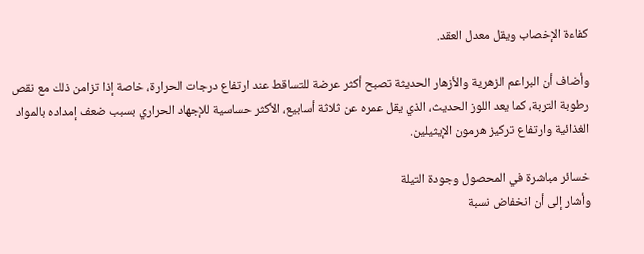كفاءة الإخصاب ويقل معدل العقد.

وأضاف أن البراعم الزهرية والأزهار الحديثة تصبح أكثر عرضة للتساقط عند ارتفاع درجات الحرارة، خاصة إذا تزامن ذلك مع نقص رطوبة التربة، كما يعد اللوز الحديث، الذي يقل عمره عن ثلاثة أسابيع، الأكثر حساسية للإجهاد الحراري بسبب ضعف إمداده بالمواد الغذائية وارتفاع تركيز هرمون الإيثيلين.

خسائر مباشرة في المحصول وجودة التيلة
وأشار إلى أن انخفاض نسبة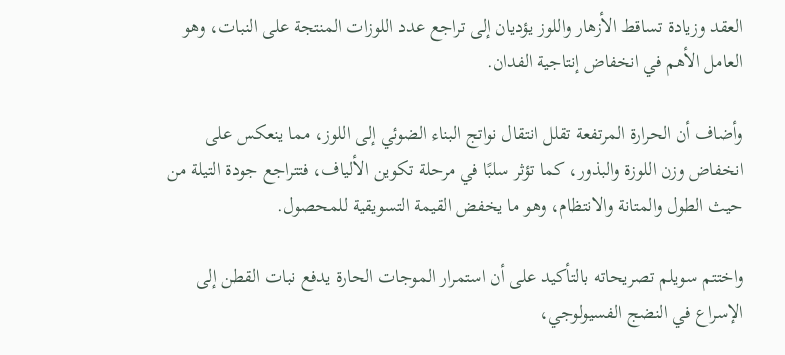العقد وزيادة تساقط الأزهار واللوز يؤديان إلى تراجع عدد اللوزات المنتجة على النبات، وهو العامل الأهم في انخفاض إنتاجية الفدان.

وأضاف أن الحرارة المرتفعة تقلل انتقال نواتج البناء الضوئي إلى اللوز، مما ينعكس على انخفاض وزن اللوزة والبذور، كما تؤثر سلبًا في مرحلة تكوين الألياف، فتتراجع جودة التيلة من حيث الطول والمتانة والانتظام، وهو ما يخفض القيمة التسويقية للمحصول.

واختتم سويلم تصريحاته بالتأكيد على أن استمرار الموجات الحارة يدفع نبات القطن إلى الإسراع في النضج الفسيولوجي،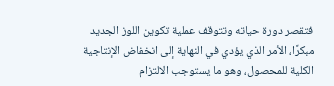فتقصر دورة حياته وتتوقف عملية تكوين اللوز الجديد مبكرًا، الأمر الذي يؤدي في النهاية إلى انخفاض الإنتاجية الكلية للمحصول، وهو ما يستوجب الالتزام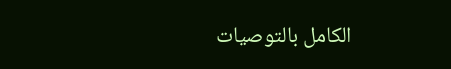الكامل بالتوصيات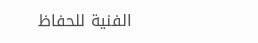الفنية للحفاظ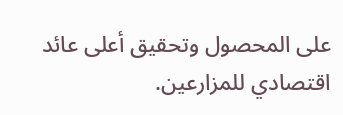على المحصول وتحقيق أعلى عائد اقتصادي للمزارعين.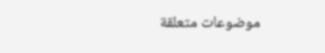موضوعات متعلقة